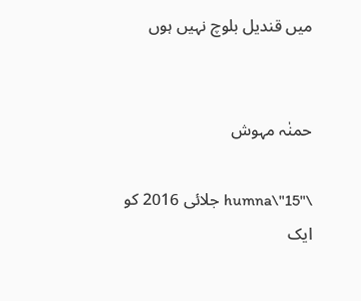میں قندیل بلوچ نہیں ہوں


حمنٰہ مہوش

\"humna\"15 جلائی 2016 کو ایک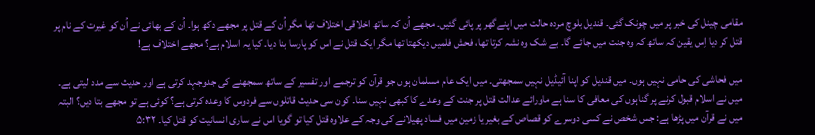مقامی چینل کی خبر پر میں چونک گئی۔ قندیل بلوچ مردہ حالت میں اپنےگھر پر پائی گئیں۔ مجھے اُن کہ ساتھ اخلاقی اختلاف تھا مگر اُن کے قتل پر مجھے دکھ ہوا۔ اُن کے بھائی نے اُن کو غیرت کے نام پر قتل کر دیا اِس یقین کہ ساتھ کہ وہ جنت میں جائے گا۔ بے شک وہ نشہ کرتا تھا، فحش فلمیں دیکھتا تھا مگر ایک قتل نے اس کو پارسا بنا دیا۔ کیا یہ اسلام ہے؟ مجھے اختلاف ہے!

میں فحاشی کی حامی نہیں ہوں۔ میں قندیل کو اپنا آئیڈیل نہیں سمجھتی۔ میں ایک عام مسلمان ہوں جو قرآن کو ترجمے اور تفسیر کے ساتھ سمجھنے کی جدوجہد کرتی ہے اور حدیث سے مدد لیتی ہے۔ میں نے اسلام قبول کرنے پر گناہوں کی معافی کا سنا ہے ماورائے عدالت قتل پر جنت کے وعدے کا کبھی نہیں سنا۔ کون سی حدیث قاتلوں سے فردوس کا وعدہ کرتی ہے؟ کوئی ہے تو مجھے بتا دیں؟ البتہ میں نے قرآن میں پڑھا ہے: جس شخص نے کسی دوسرے کو قصاص کے بغیر یا زمین میں فساد پھیلانے کی وجہ کے علاوہ قتل کیا تو گویا اس نے ساری انسانیت کو قتل کیا۔ ۵:۳۲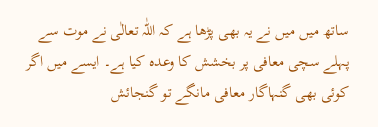ساتھ میں میں نے یہ بھی پڑھا ہے کہ اللّٰہ تعالٰی نے موت سے پہلے سچی معافی پر بخشش کا وعدہ کیا ہے۔ ایسے میں اگر کوئی بھی گنہاگار معافی مانگے تو گنجائش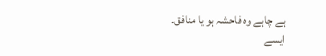ہے چاہے وہ فاحشہ ہو یا منافق۔ ایسے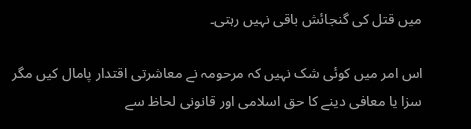میں قتل کی گنجائش باقی نہیں رہتی۔

اس امر میں کوئی شک نہیں کہ مرحومہ نے معاشرتی اقتدار پامال کیں مگر سزا یا معافی دینے کا حق اسلامی اور قانونی لحاظ سے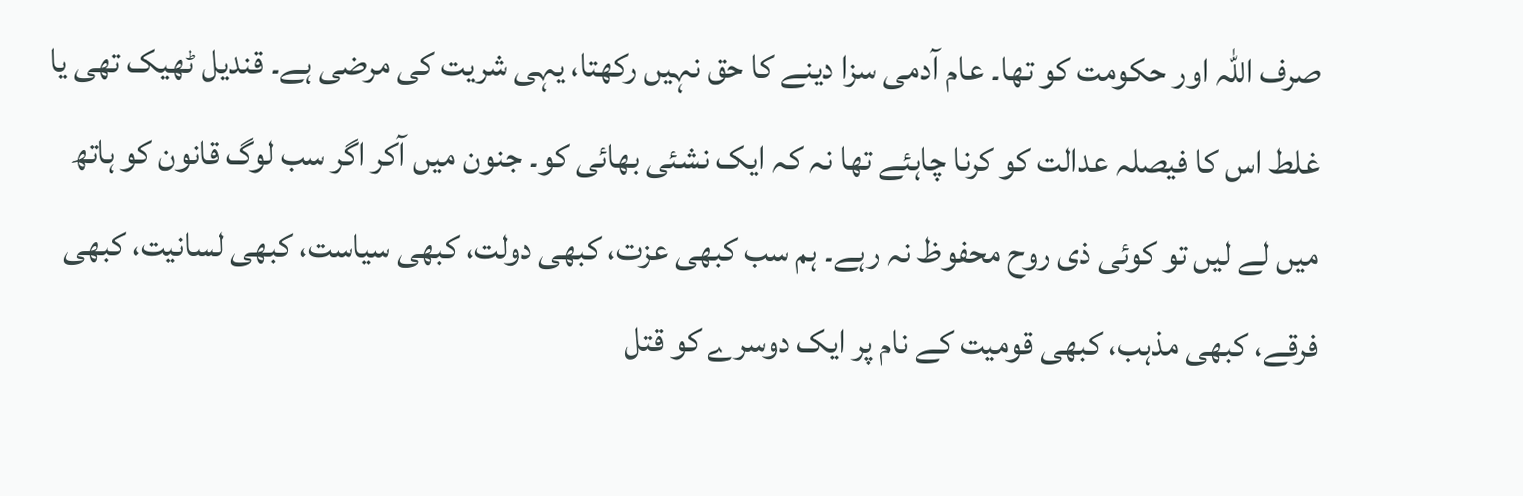صرف اللّٰہ اور حکومت کو تھا۔ عام آدمی سزا دینے کا حق نہیں رکھتا، یہی شریت کی مرضی ہے۔ قندیل ٹھیک تھی یا غلط اس کا فیصلہ عدالت کو کرنا چاہئے تھا نہ کہ ایک نشئی بھائی کو۔ جنون میں آکر اگر سب لوگ قانون کو ہاتھ میں لے لیں تو کوئی ذی روح محفوظ نہ رہے۔ ہم سب کبھی عزت، کبھی دولت، کبھی سیاست، کبھی لسانیت، کبھی فرقے، کبھی مذہب، کبھی قومیت کے نام پر ایک دوسرے کو قتل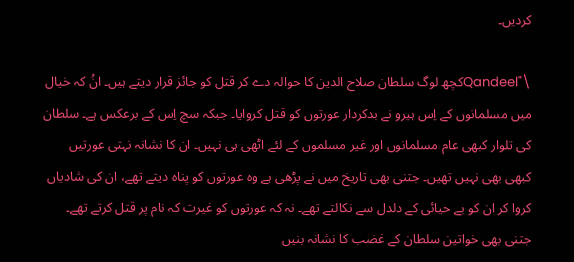کردیں۔

\"Qandeelکچھ لوگ سلطان صلاح الدین کا حوالہ دے کر قتل کو جائز قرار دیتے ہیں۔ انُ کہ خیال میں مسلمانوں کے اِس ہیرو نے بدکردار عورتوں کو قتل کروایا۔ جبکہ سچ اِس کے برعکس ہے۔ سلطان کی تلوار کبھی عام مسلمانوں اور غیر مسلموں کے لئے اٹھی ہی نہیں۔ ان کا نشانہ نہتی عورتیں کبھی بھی نہیں تھیں۔ جتنی بھی تاریخ میں نے پڑھی ہے وہ عورتوں کو پناہ دیتے تھے، ان کی شادیاں کروا کر ان کو بے حیائی کے دلدل سے نکالتے تھے۔ نہ کہ عورتوں کو غیرت کہ نام پر قتل کرتے تھے۔ جتنی بھی خواتین سلطان کے غضب کا نشانہ بنیں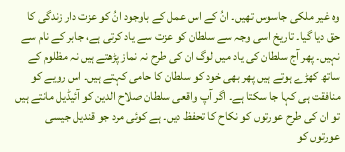وہ غیر ملکی جاسوس تھیں۔ انُ کے اس عمل کے باوجود انُ کو عزت دار زندگی کا حق دیا گیا۔ تاریخ اسی وجہ سے سلطان کو عزت سے یاد کرتی ہے، جابر کے نام سے نہیں۔ پھر آج سلطان کی یاد میں لوگ ان کی طرح نہ نماز پڑھتے ہیں نہ مظلوم کے ساتھ کھڑے ہوتے ہیں پھر بھی خود کو سلطان کا حامی کہتے ہیں۔ اس رویے کو منافقت ہی کہا جا سکتا ہے۔ اگر آپ واقعی سلطان صلاح الدین کو آئیڈیل مانتے ہیں تو ان کی طرح عورتوں کو نکاح کا تحفظ دیں۔ ہے کوئی مرد جو قندیل جیسی عورتوں کو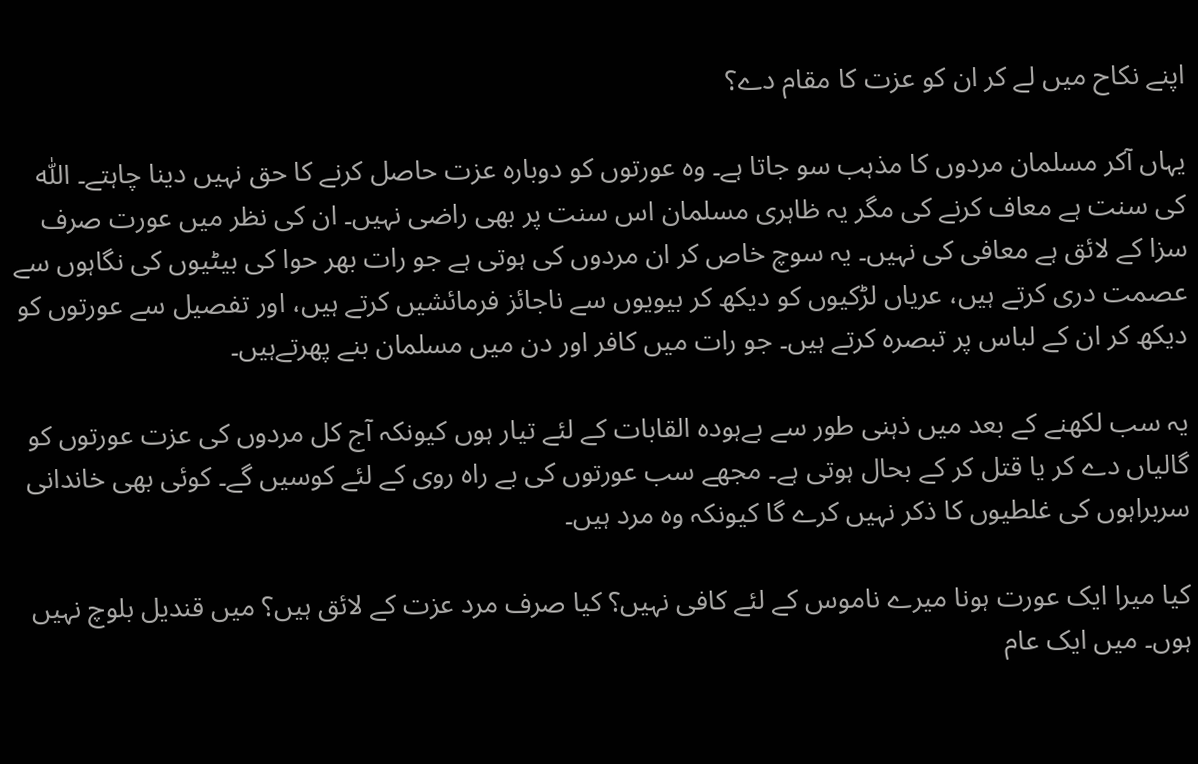اپنے نکاح میں لے کر ان کو عزت کا مقام دے؟

یہاں آکر مسلمان مردوں کا مذہب سو جاتا ہے۔ وہ عورتوں کو دوبارہ عزت حاصل کرنے کا حق نہیں دینا چاہتے۔ اللّٰہ کی سنت ہے معاف کرنے کی مگر یہ ظاہری مسلمان اس سنت پر بھی راضی نہیں۔ ان کی نظر میں عورت صرف سزا کے لائق ہے معافی کی نہیں۔ یہ سوچ خاص کر ان مردوں کی ہوتی ہے جو رات بھر حوا کی بیٹیوں کی نگاہوں سے عصمت دری کرتے ہیں، عریاں لڑکیوں کو دیکھ کر بیویوں سے ناجائز فرمائشیں کرتے ہیں، اور تفصیل سے عورتوں کو دیکھ کر ان کے لباس پر تبصرہ کرتے ہیں۔ جو رات میں کافر اور دن میں مسلمان بنے پھرتےہیں۔

یہ سب لکھنے کے بعد میں ذہنی طور سے بےہودہ القابات کے لئے تیار ہوں کیونکہ آج کل مردوں کی عزت عورتوں کو گالیاں دے کر یا قتل کر کے بحال ہوتی ہے۔ مجھے سب عورتوں کی بے راہ روی کے لئے کوسیں گے۔ کوئی بھی خاندانی سربراہوں کی غلطیوں کا ذکر نہیں کرے گا کیونکہ وہ مرد ہیں۔

کیا میرا ایک عورت ہونا میرے ناموس کے لئے کافی نہیں؟ کیا صرف مرد عزت کے لائق ہیں؟ میں قندیل بلوچ نہیں ہوں۔ میں ایک عام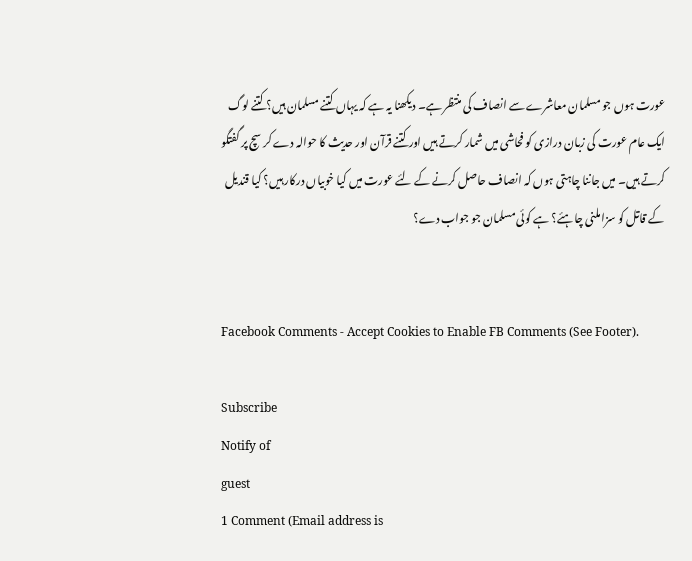عورت ہوں جو مسلمان معاشرے سے انصاف کی منتظر ہے۔ دیکھنا یہ ہے کہ یہاں کتنے مسلمان ہیں؟ کتنے لوگ ایک عام عورت کی زبان درازی کو فحاشی میں شمار کرتے ہیں اور کتنے قرآن اور حدیث کا حوالہ دے کر سچ پر گفتگو کرتے ہیں۔ میں جاننا چاہتی ہوں کہ انصاف حاصل کرنے کے لئے عورت میں کیا خوبیاں درکار ہیں؟ کیا قندیل کے قاتل کو سزا ملنی چاہئے؟ ہے کوئی مسلمان جو جواب دے؟


Facebook Comments - Accept Cookies to Enable FB Comments (See Footer).

Subscribe
Notify of
guest
1 Comment (Email address is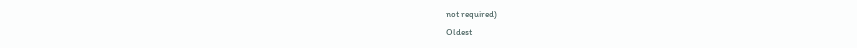not required)
Oldest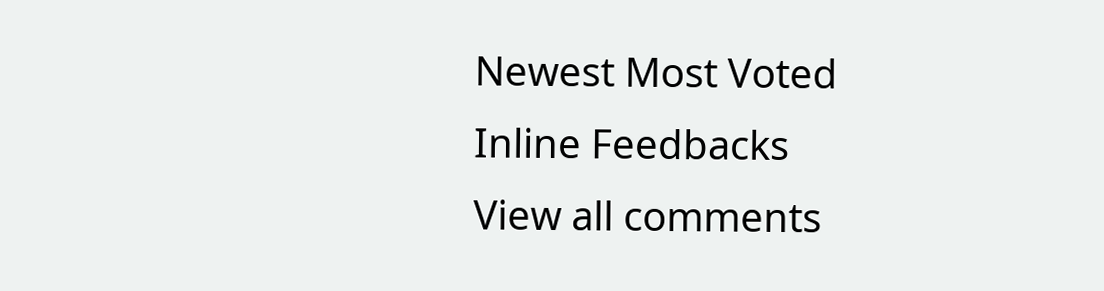Newest Most Voted
Inline Feedbacks
View all comments